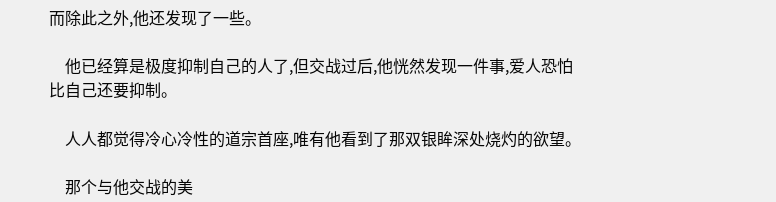而除此之外,他还发现了一些。

    他已经算是极度抑制自己的人了,但交战过后,他恍然发现一件事,爱人恐怕比自己还要抑制。

    人人都觉得冷心冷性的道宗首座,唯有他看到了那双银眸深处烧灼的欲望。

    那个与他交战的美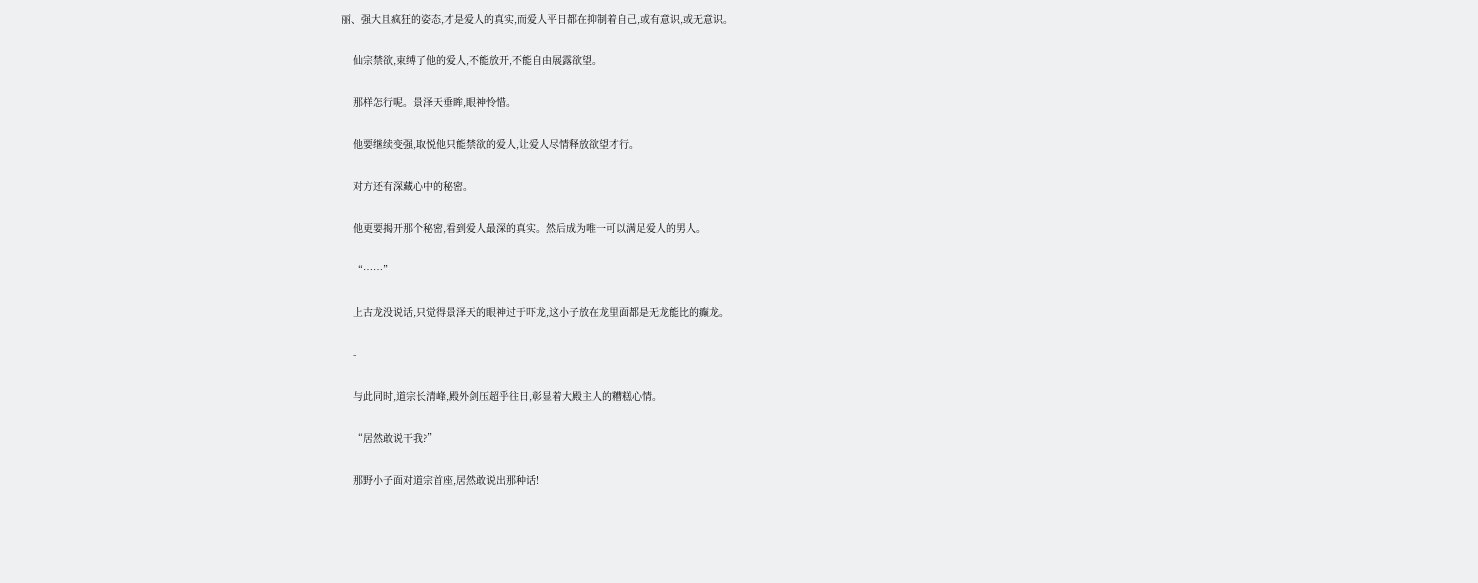丽、强大且疯狂的姿态,才是爱人的真实,而爱人平日都在抑制着自己,或有意识,或无意识。

    仙宗禁欲,束缚了他的爱人,不能放开,不能自由展露欲望。

    那样怎行呢。景泽天垂眸,眼神怜惜。

    他要继续变强,取悦他只能禁欲的爱人,让爱人尽情释放欲望才行。

    对方还有深藏心中的秘密。

    他更要揭开那个秘密,看到爱人最深的真实。然后成为唯一可以满足爱人的男人。

    “……”

    上古龙没说话,只觉得景泽天的眼神过于吓龙,这小子放在龙里面都是无龙能比的癫龙。

    -

    与此同时,道宗长清峰,殿外剑压超乎往日,彰显着大殿主人的糟糕心情。

    “居然敢说干我?”

    那野小子面对道宗首座,居然敢说出那种话!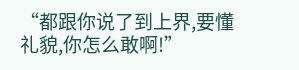“都跟你说了到上界,要懂礼貌,你怎么敢啊!”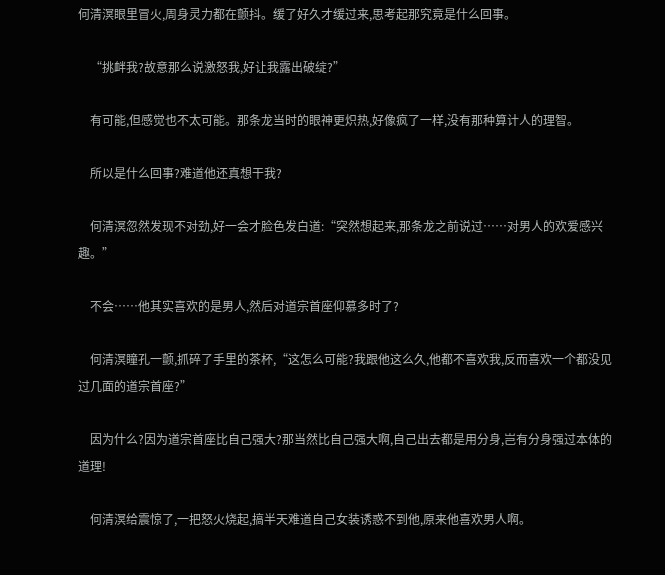何清溟眼里冒火,周身灵力都在颤抖。缓了好久才缓过来,思考起那究竟是什么回事。

    “挑衅我?故意那么说激怒我,好让我露出破绽?”

    有可能,但感觉也不太可能。那条龙当时的眼神更炽热,好像疯了一样,没有那种算计人的理智。

    所以是什么回事?难道他还真想干我?

    何清溟忽然发现不对劲,好一会才脸色发白道:“突然想起来,那条龙之前说过……对男人的欢爱感兴趣。”

    不会……他其实喜欢的是男人,然后对道宗首座仰慕多时了?

    何清溟瞳孔一颤,抓碎了手里的茶杯,“这怎么可能?我跟他这么久,他都不喜欢我,反而喜欢一个都没见过几面的道宗首座?”

    因为什么?因为道宗首座比自己强大?那当然比自己强大啊,自己出去都是用分身,岂有分身强过本体的道理!

    何清溟给震惊了,一把怒火烧起,搞半天难道自己女装诱惑不到他,原来他喜欢男人啊。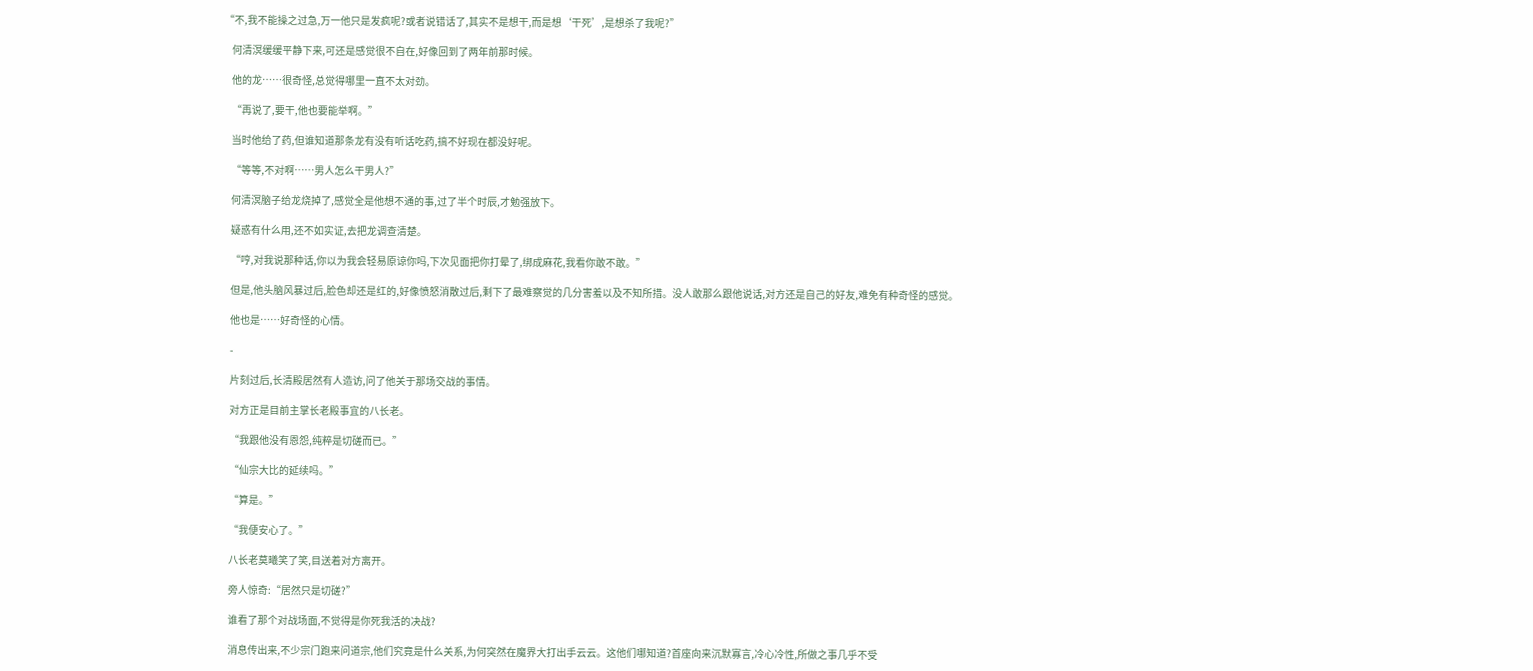“不,我不能操之过急,万一他只是发疯呢?或者说错话了,其实不是想干,而是想‘干死’,是想杀了我呢?”

    何清溟缓缓平静下来,可还是感觉很不自在,好像回到了两年前那时候。

    他的龙……很奇怪,总觉得哪里一直不太对劲。

    “再说了,要干,他也要能举啊。”

    当时他给了药,但谁知道那条龙有没有听话吃药,搞不好现在都没好呢。

    “等等,不对啊……男人怎么干男人?”

    何清溟脑子给龙烧掉了,感觉全是他想不通的事,过了半个时辰,才勉强放下。

    疑惑有什么用,还不如实证,去把龙调查清楚。

    “哼,对我说那种话,你以为我会轻易原谅你吗,下次见面把你打晕了,绑成麻花,我看你敢不敢。”

    但是,他头脑风暴过后,脸色却还是红的,好像愤怒消散过后,剩下了最难察觉的几分害羞以及不知所措。没人敢那么跟他说话,对方还是自己的好友,难免有种奇怪的感觉。

    他也是……好奇怪的心情。

    -

    片刻过后,长清殿居然有人造访,问了他关于那场交战的事情。

    对方正是目前主掌长老殿事宜的八长老。

    “我跟他没有恩怨,纯粹是切磋而已。”

    “仙宗大比的延续吗。”

    “算是。”

    “我便安心了。”

    八长老莫曦笑了笑,目送着对方离开。

    旁人惊奇:“居然只是切磋?”

    谁看了那个对战场面,不觉得是你死我活的决战?

    消息传出来,不少宗门跑来问道宗,他们究竟是什么关系,为何突然在魔界大打出手云云。这他们哪知道?首座向来沉默寡言,冷心冷性,所做之事几乎不受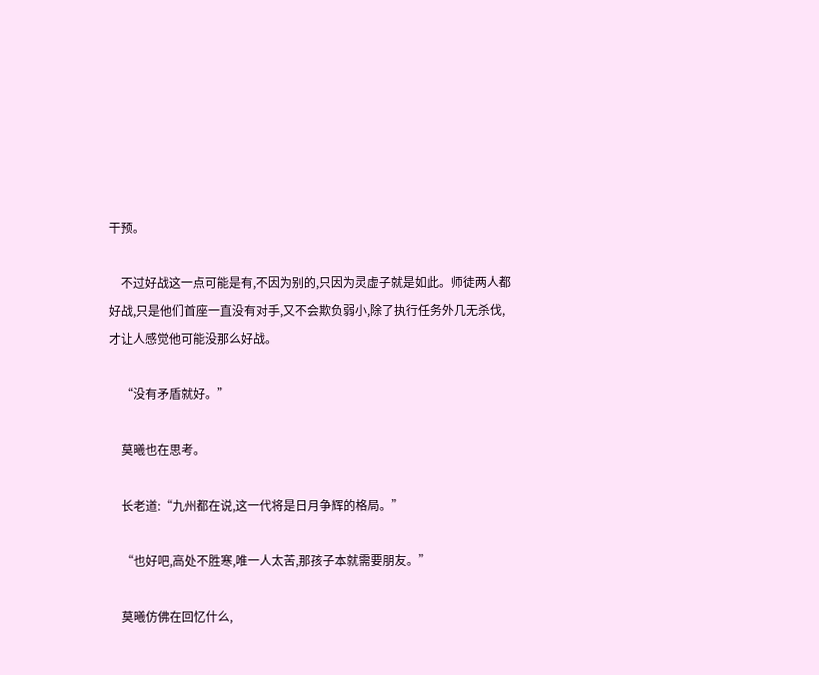干预。

    不过好战这一点可能是有,不因为别的,只因为灵虚子就是如此。师徒两人都好战,只是他们首座一直没有对手,又不会欺负弱小,除了执行任务外几无杀伐,才让人感觉他可能没那么好战。

    “没有矛盾就好。”

    莫曦也在思考。

    长老道:“九州都在说,这一代将是日月争辉的格局。”

    “也好吧,高处不胜寒,唯一人太苦,那孩子本就需要朋友。”

    莫曦仿佛在回忆什么,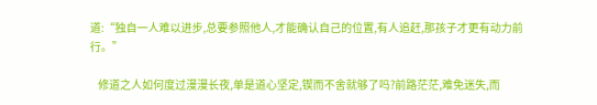道:“独自一人难以进步,总要参照他人,才能确认自己的位置,有人追赶,那孩子才更有动力前行。”

    修道之人如何度过漫漫长夜,单是道心坚定,锲而不舍就够了吗?前路茫茫,难免迷失,而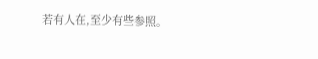若有人在,至少有些参照。